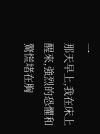一
那天早上,我在床上醒來,強烈的恐懼和驚慌堵在胸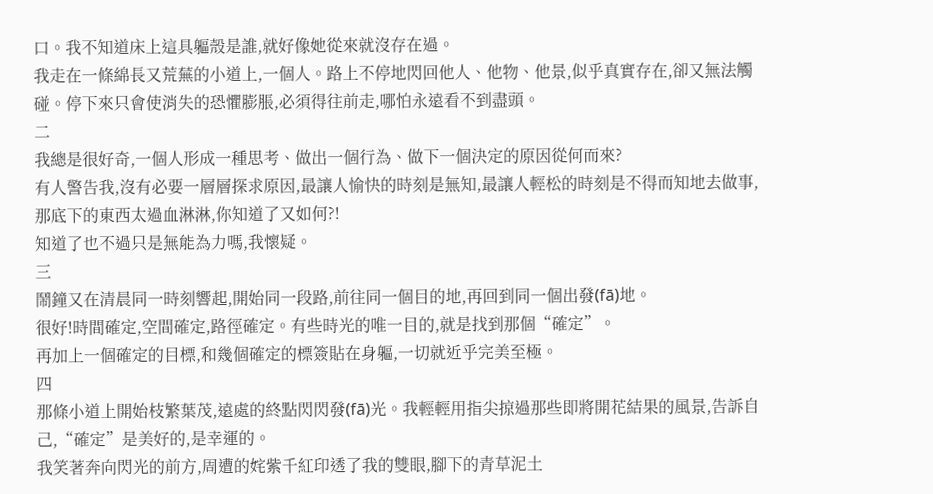口。我不知道床上這具軀殼是誰,就好像她從來就沒存在過。
我走在一條綿長又荒蕪的小道上,一個人。路上不停地閃回他人、他物、他景,似乎真實存在,卻又無法觸碰。停下來只會使消失的恐懼膨脹,必須得往前走,哪怕永遠看不到盡頭。
二
我總是很好奇,一個人形成一種思考、做出一個行為、做下一個決定的原因從何而來?
有人警告我,沒有必要一層層探求原因,最讓人愉快的時刻是無知,最讓人輕松的時刻是不得而知地去做事,那底下的東西太過血淋淋,你知道了又如何?!
知道了也不過只是無能為力嗎,我懷疑。
三
鬧鐘又在清晨同一時刻響起,開始同一段路,前往同一個目的地,再回到同一個出發(fā)地。
很好!時間確定,空間確定,路徑確定。有些時光的唯一目的,就是找到那個“確定”。
再加上一個確定的目標,和幾個確定的標簽貼在身軀,一切就近乎完美至極。
四
那條小道上開始枝繁葉茂,遠處的終點閃閃發(fā)光。我輕輕用指尖掠過那些即將開花結果的風景,告訴自己,“確定”是美好的,是幸運的。
我笑著奔向閃光的前方,周遭的姹紫千紅印透了我的雙眼,腳下的青草泥土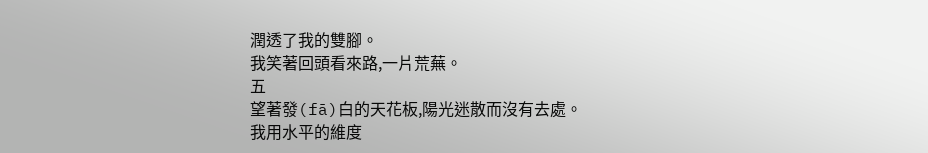潤透了我的雙腳。
我笑著回頭看來路,一片荒蕪。
五
望著發(fā)白的天花板,陽光迷散而沒有去處。
我用水平的維度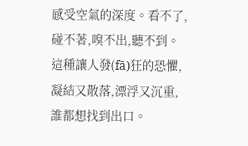感受空氣的深度。看不了,碰不著,嗅不出,聽不到。這種讓人發(fā)狂的恐懼,凝結又散落,漂浮又沉重,誰都想找到出口。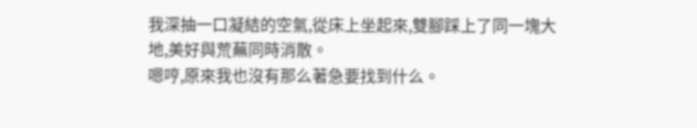我深抽一口凝結的空氣,從床上坐起來,雙腳踩上了同一塊大地,美好與荒蕪同時消散。
嗯哼,原來我也沒有那么著急要找到什么。